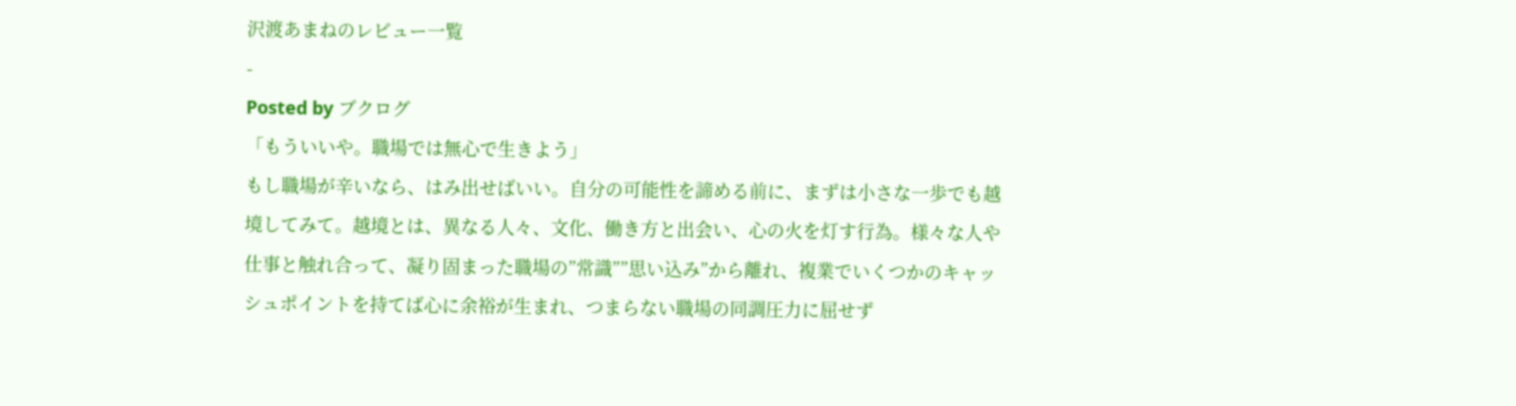沢渡あまねのレビュー一覧
-
Posted by ブクログ
「もういいや。職場では無心で生きよう」
もし職場が辛いなら、はみ出せばいい。自分の可能性を諦める前に、まずは小さな一歩でも越境してみて。越境とは、異なる人々、文化、働き方と出会い、心の火を灯す行為。様々な人や仕事と触れ合って、凝り固まった職場の”常識””思い込み”から離れ、複業でいくつかのキャッシュポイントを持てば心に余裕が生まれ、つまらない職場の同調圧力に屈せず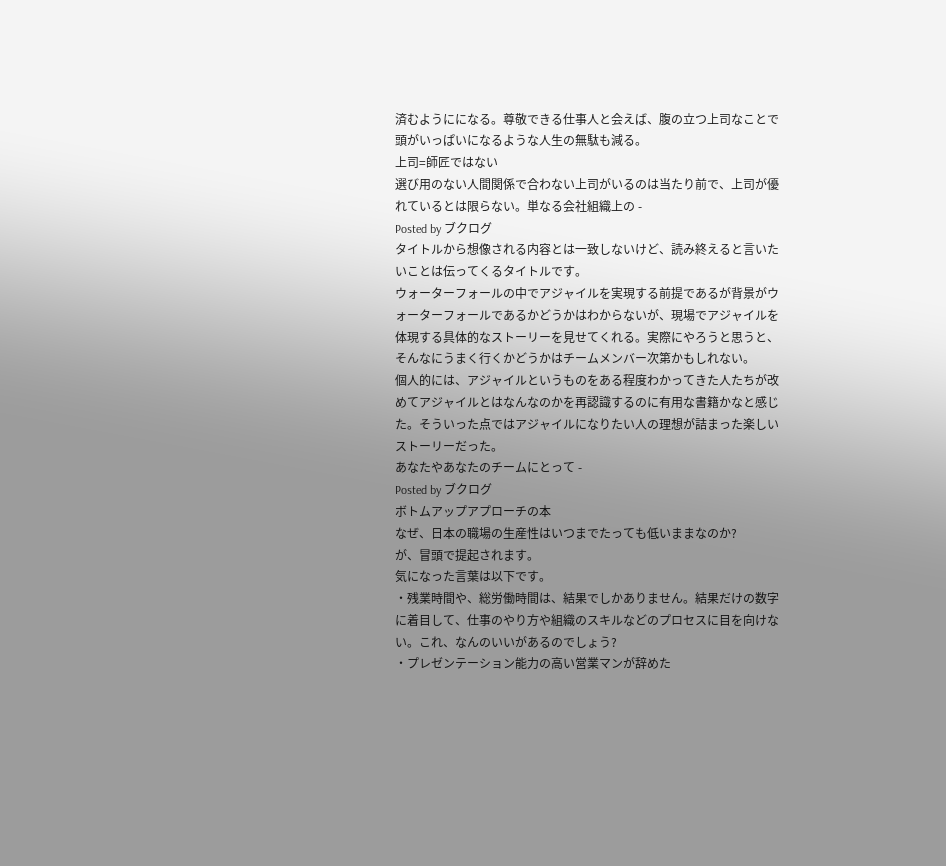済むようにになる。尊敬できる仕事人と会えば、腹の立つ上司なことで頭がいっぱいになるような人生の無駄も減る。
上司=師匠ではない
選び用のない人間関係で合わない上司がいるのは当たり前で、上司が優れているとは限らない。単なる会社組織上の -
Posted by ブクログ
タイトルから想像される内容とは一致しないけど、読み終えると言いたいことは伝ってくるタイトルです。
ウォーターフォールの中でアジャイルを実現する前提であるが背景がウォーターフォールであるかどうかはわからないが、現場でアジャイルを体現する具体的なストーリーを見せてくれる。実際にやろうと思うと、そんなにうまく行くかどうかはチームメンバー次第かもしれない。
個人的には、アジャイルというものをある程度わかってきた人たちが改めてアジャイルとはなんなのかを再認識するのに有用な書籍かなと感じた。そういった点ではアジャイルになりたい人の理想が詰まった楽しいストーリーだった。
あなたやあなたのチームにとって -
Posted by ブクログ
ボトムアップアプローチの本
なぜ、日本の職場の生産性はいつまでたっても低いままなのか?
が、冒頭で提起されます。
気になった言葉は以下です。
・残業時間や、総労働時間は、結果でしかありません。結果だけの数字に着目して、仕事のやり方や組織のスキルなどのプロセスに目を向けない。これ、なんのいいがあるのでしょう?
・プレゼンテーション能力の高い営業マンが辞めた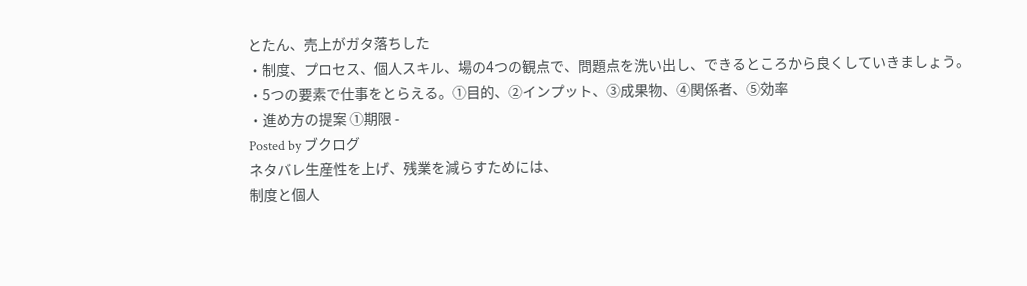とたん、売上がガタ落ちした
・制度、プロセス、個人スキル、場の4つの観点で、問題点を洗い出し、できるところから良くしていきましょう。
・5つの要素で仕事をとらえる。①目的、②インプット、③成果物、④関係者、⑤効率
・進め方の提案 ①期限 -
Posted by ブクログ
ネタバレ生産性を上げ、残業を減らすためには、
制度と個人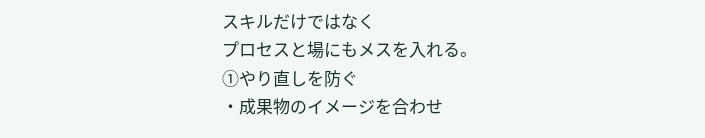スキルだけではなく
プロセスと場にもメスを入れる。
①やり直しを防ぐ
・成果物のイメージを合わせ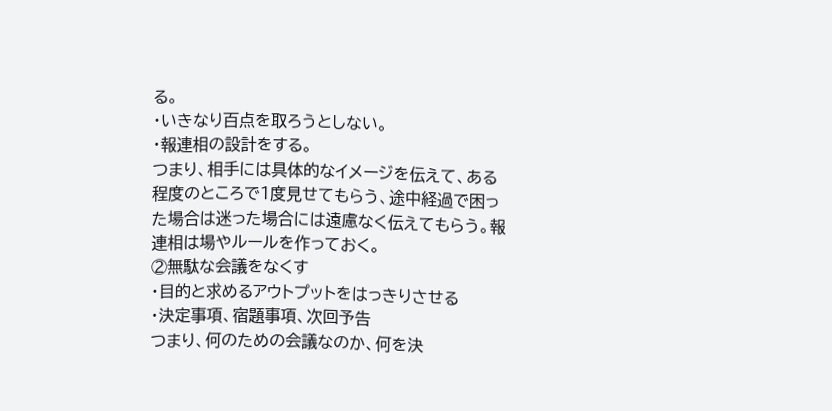る。
・いきなり百点を取ろうとしない。
・報連相の設計をする。
つまり、相手には具体的なイメージを伝えて、ある程度のところで1度見せてもらう、途中経過で困った場合は迷った場合には遠慮なく伝えてもらう。報連相は場やルールを作っておく。
②無駄な会議をなくす
・目的と求めるアウトプットをはっきりさせる
・決定事項、宿題事項、次回予告
つまり、何のための会議なのか、何を決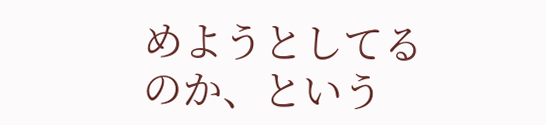めようとしてるのか、という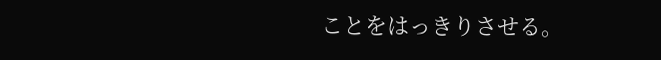ことをはっきりさせる。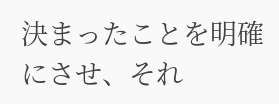決まったことを明確にさせ、それ